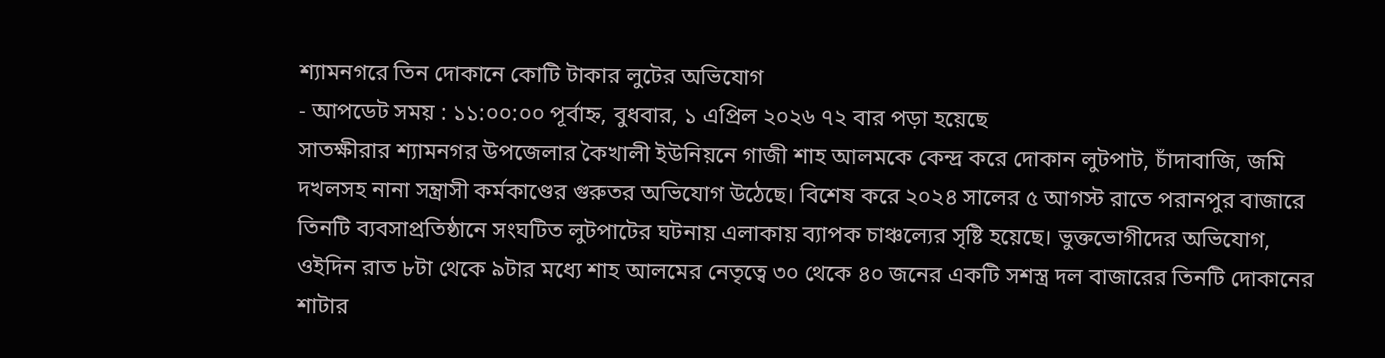শ্যামনগরে তিন দোকানে কোটি টাকার লুটের অভিযোগ
- আপডেট সময় : ১১:০০:০০ পূর্বাহ্ন, বুধবার, ১ এপ্রিল ২০২৬ ৭২ বার পড়া হয়েছে
সাতক্ষীরার শ্যামনগর উপজেলার কৈখালী ইউনিয়নে গাজী শাহ আলমকে কেন্দ্র করে দোকান লুটপাট, চাঁদাবাজি, জমি দখলসহ নানা সন্ত্রাসী কর্মকাণ্ডের গুরুতর অভিযোগ উঠেছে। বিশেষ করে ২০২৪ সালের ৫ আগস্ট রাতে পরানপুর বাজারে তিনটি ব্যবসাপ্রতিষ্ঠানে সংঘটিত লুটপাটের ঘটনায় এলাকায় ব্যাপক চাঞ্চল্যের সৃষ্টি হয়েছে। ভুক্তভোগীদের অভিযোগ, ওইদিন রাত ৮টা থেকে ৯টার মধ্যে শাহ আলমের নেতৃত্বে ৩০ থেকে ৪০ জনের একটি সশস্ত্র দল বাজারের তিনটি দোকানের শাটার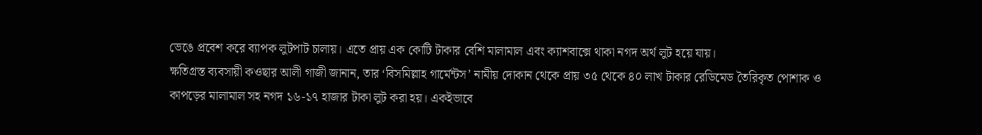ভেঙে প্রবেশ করে ব্যাপক লুটপাট চালায়। এতে প্রায় এক কোটি টাকার বেশি মালামাল এবং ক্যাশবাক্সে থাকা নগদ অর্থ লুট হয়ে যায়।
ক্ষতিগ্রস্ত ব্যবসায়ী কওছার আলী গাজী জানান, তার ‘বিসমিল্লাহ গার্মেন্টস’ নামীয় দোকান থেকে প্রায় ৩৫ থেকে ৪০ লাখ টাকার রেডিমেড তৈরিকৃত পোশাক ও কাপড়ের মালামাল সহ নগদ ১৬-১৭ হাজার টাকা লুট করা হয়। একইভাবে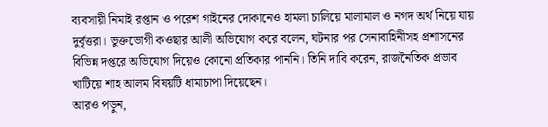ব্যবসায়ী নিমাই রপ্তান ও পরেশ গাইনের দোকানেও হামলা চালিয়ে মালামাল ও নগদ অর্থ নিয়ে যায় দুর্বৃত্তরা। ভুক্তভোগী কওছার আলী অভিযোগ করে বলেন, ঘটনার পর সেনাবাহিনীসহ প্রশাসনের বিভিন্ন দপ্তরে অভিযোগ দিয়েও কোনো প্রতিকার পাননি। তিনি দাবি করেন, রাজনৈতিক প্রভাব খাটিয়ে শাহ আলম বিষয়টি ধামাচাপা দিয়েছেন।
আরও পড়ুন,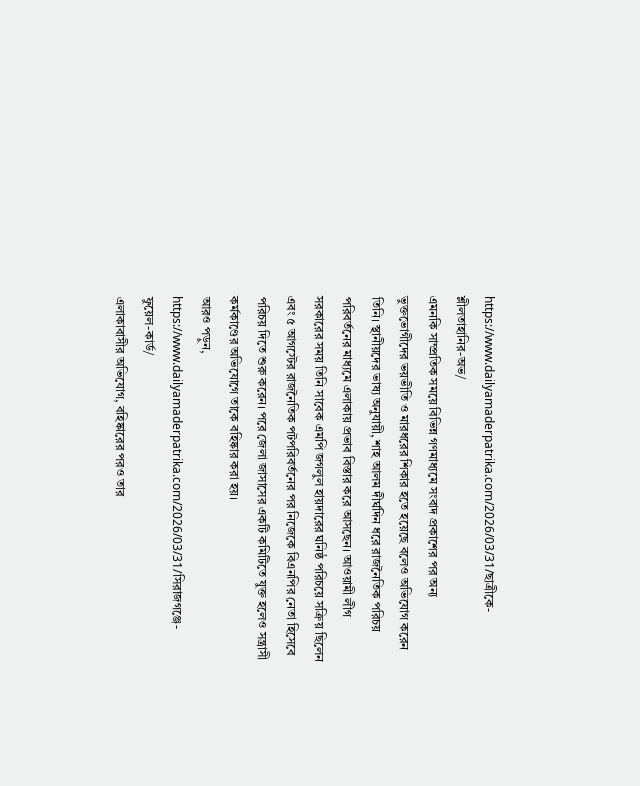https://www.dailyamaderpatrika.com/2026/03/31/ছাত্রীকে-শ্লীলতাহানির-অভ/
এমনকি সাম্প্রতিক সময়ে বিভিন্ন গণমাধ্যমে সংবাদ প্রকাশের পর অন্য ভুক্তভোগীদের ভয়ভীতি ও মারধরের শিকার হতে হয়েছে বলেও অভিযোগ করেন তিনি। স্থানীয়দের ভাষ্য অনুযায়ী, শাহ আলম দীর্ঘদিন ধরে রাজনৈতিক পরিচয় পরিবর্তনের মাধ্যমে এলাকায় প্রভাব বিস্তার করে আসছেন। আওয়ামী লীগ সরকারের সময় তিনি সাবেক এমপি জগলুল হায়দারের ঘনিষ্ঠ পরিচয়ে সক্রিয় ছিলেন এবং ৫ আগস্টের রাজনৈতিক পটপরিবর্তনের পর নিজেকে বিএনপির নেতা হিসেবে পরিচয় দিতে শুরু করেন। পরে জেলা জাসাসের একটি কমিটিতে যুক্ত হলেও সন্ত্রাসী কর্মকাণ্ডের অভিযোগে তাকে বহিষ্কার করা হয়।
আরও পড়ুন, https://www.dailyamaderpatrika.com/2026/03/31/সিরাজগঞ্জে-ফুয়েল-কার্ড/
এলাকাবাসীর অভিযোগ, বহিষ্কারের পরও তার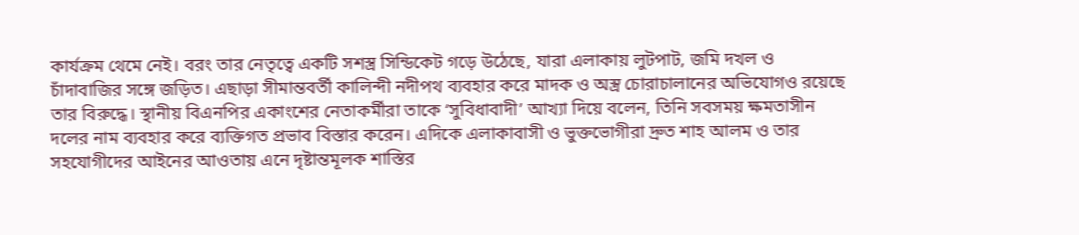কার্যক্রম থেমে নেই। বরং তার নেতৃত্বে একটি সশস্ত্র সিন্ডিকেট গড়ে উঠেছে, যারা এলাকায় লুটপাট, জমি দখল ও চাঁদাবাজির সঙ্গে জড়িত। এছাড়া সীমান্তবর্তী কালিন্দী নদীপথ ব্যবহার করে মাদক ও অস্ত্র চোরাচালানের অভিযোগও রয়েছে তার বিরুদ্ধে। স্থানীয় বিএনপির একাংশের নেতাকর্মীরা তাকে ‘সুবিধাবাদী’ আখ্যা দিয়ে বলেন, তিনি সবসময় ক্ষমতাসীন দলের নাম ব্যবহার করে ব্যক্তিগত প্রভাব বিস্তার করেন। এদিকে এলাকাবাসী ও ভুক্তভোগীরা দ্রুত শাহ আলম ও তার সহযোগীদের আইনের আওতায় এনে দৃষ্টান্তমূলক শাস্তির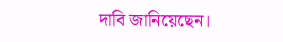দাবি জানিয়েছেন।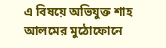এ বিষয়ে অভিযুক্ত শাহ আলমের মুঠোফোনে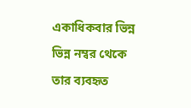একাধিকবার ভিন্ন ভিন্ন নম্বর থেকে তার ব্যবহৃত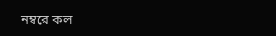নম্বরে কল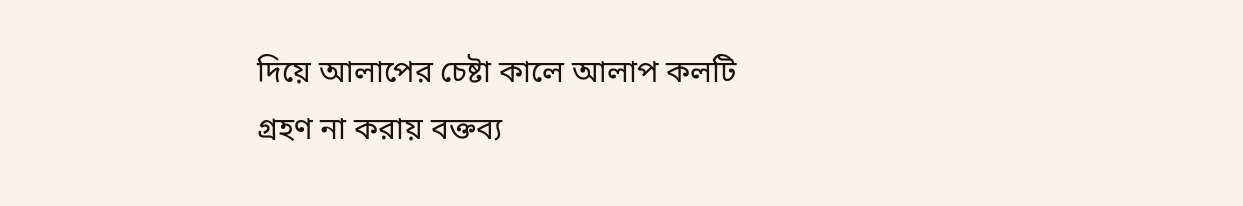দিয়ে আলাপের চেষ্টা কালে আলাপ কলটি গ্রহণ না করায় বক্তব্য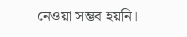নেওয়া সম্ভব হয়নি।